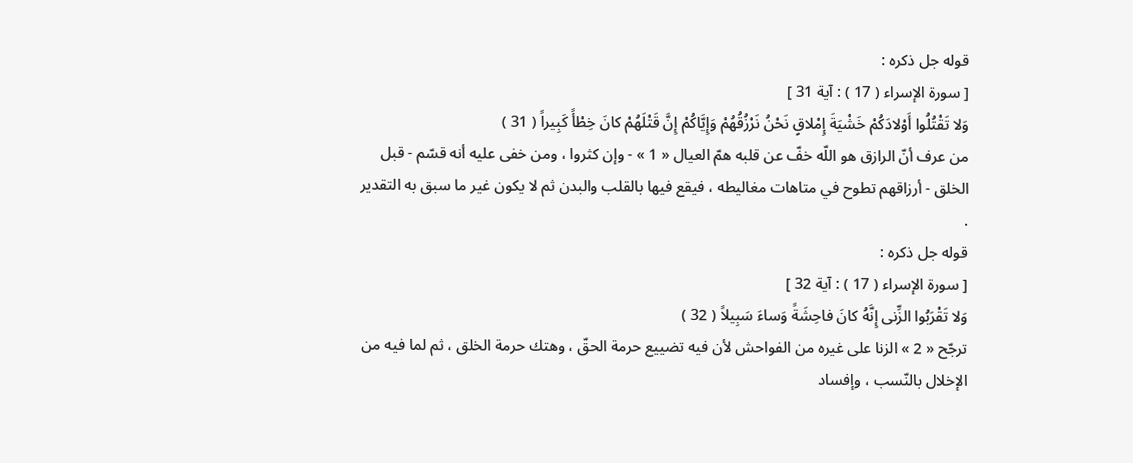قوله جل ذكره :
[ سورة الإسراء ( 17 ) : آية 31 ]
وَلا تَقْتُلُوا أَوْلادَكُمْ خَشْيَةَ إِمْلاقٍ نَحْنُ نَرْزُقُهُمْ وَإِيَّاكُمْ إِنَّ قَتْلَهُمْ كانَ خِطْأً كَبِيراً ( 31 )
من عرف أنّ الرازق هو اللّه خفّ عن قلبه همّ العيال « 1 » - وإن كثروا ، ومن خفى عليه أنه قسّم - قبل الخلق - أرزاقهم تطوح في متاهات مغاليطه ، فيقع فيها بالقلب والبدن ثم لا يكون غير ما سبق به التقدير .
قوله جل ذكره :
[ سورة الإسراء ( 17 ) : آية 32 ]
وَلا تَقْرَبُوا الزِّنى إِنَّهُ كانَ فاحِشَةً وَساءَ سَبِيلاً ( 32 )
ترجّح « 2 » الزنا على غيره من الفواحش لأن فيه تضييع حرمة الحقّ ، وهتك حرمة الخلق ، ثم لما فيه من الإخلال بالنّسب ، وإفساد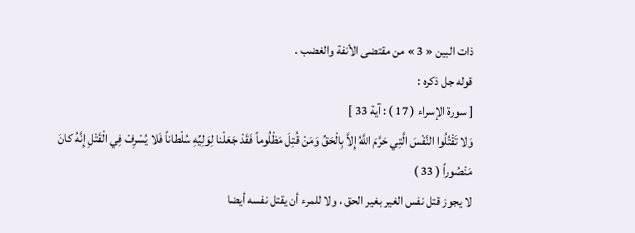ذات البين « 3 » من مقتضى الأنفة والغضب .
قوله جل ذكره :
[ سورة الإسراء ( 17 ) : آية 33 ]
وَلا تَقْتُلُوا النَّفْسَ الَّتِي حَرَّمَ اللَّهُ إِلاَّ بِالْحَقِّ وَمَنْ قُتِلَ مَظْلُوماً فَقَدْ جَعَلْنا لِوَلِيِّهِ سُلْطاناً فَلا يُسْرِفْ فِي الْقَتْلِ إِنَّهُ كانَ مَنْصُوراً ( 33 )
لا يجوز قتل نفس الغير بغير الحق ، ولا للمرء أن يقتل نفسه أيضا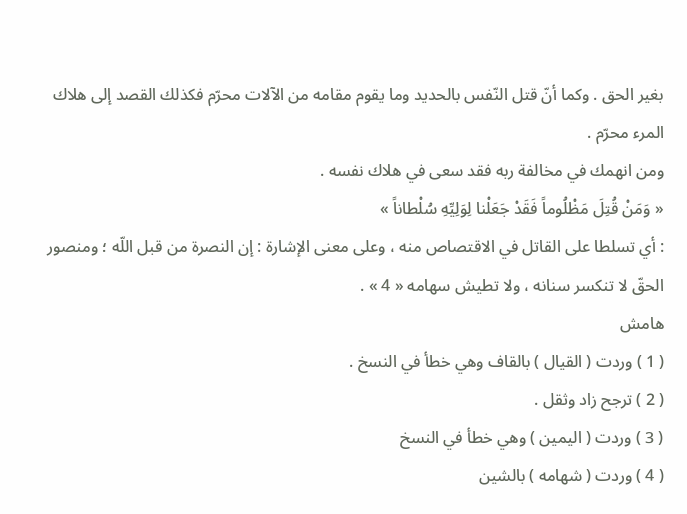بغير الحق . وكما أنّ قتل النّفس بالحديد وما يقوم مقامه من الآلات محرّم فكذلك القصد إلى هلاك المرء محرّم .
ومن انهمك في مخالفة ربه فقد سعى في هلاك نفسه .
« وَمَنْ قُتِلَ مَظْلُوماً فَقَدْ جَعَلْنا لِوَلِيِّهِ سُلْطاناً »
: أي تسلطا على القاتل في الاقتصاص منه ، وعلى معنى الإشارة : إن النصرة من قبل اللّه ؛ ومنصور الحقّ لا تنكسر سنانه ، ولا تطيش سهامه « 4 » .
هامش
( 1 ) وردت ( القيال ) بالقاف وهي خطأ في النسخ .
( 2 ) ترجح زاد وثقل .
( 3 ) وردت ( اليمين ) وهي خطأ في النسخ
( 4 ) وردت ( شهامه ) بالشين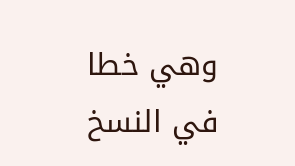وهي خطا في النسخ